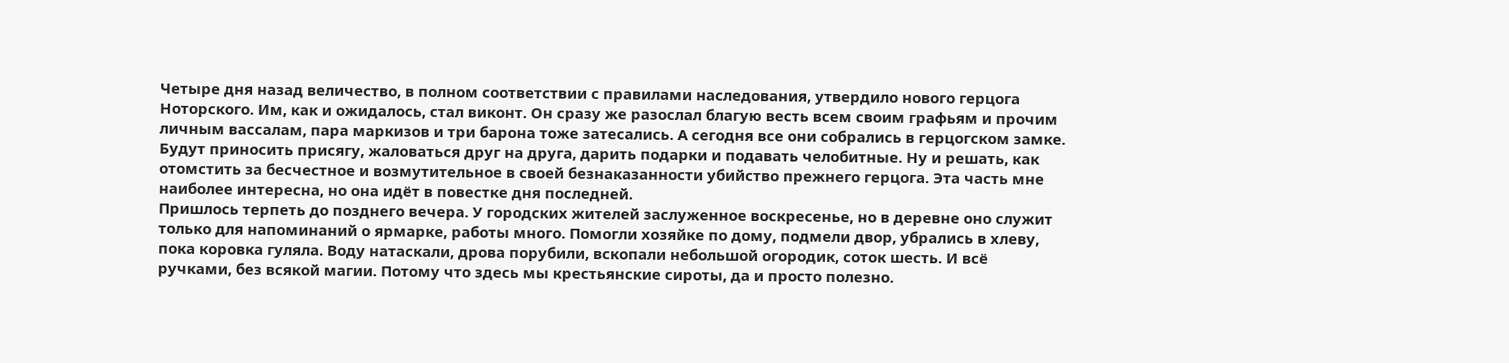Четыре дня назад величество, в полном соответствии с правилами наследования, утвердило нового герцога Ноторского. Им, как и ожидалось, стал виконт. Он сразу же разослал благую весть всем своим графьям и прочим личным вассалам, пара маркизов и три барона тоже затесались. А сегодня все они собрались в герцогском замке. Будут приносить присягу, жаловаться друг на друга, дарить подарки и подавать челобитные. Ну и решать, как отомстить за бесчестное и возмутительное в своей безнаказанности убийство прежнего герцога. Эта часть мне наиболее интересна, но она идёт в повестке дня последней.
Пришлось терпеть до позднего вечера. У городских жителей заслуженное воскресенье, но в деревне оно служит только для напоминаний о ярмарке, работы много. Помогли хозяйке по дому, подмели двор, убрались в хлеву, пока коровка гуляла. Воду натаскали, дрова порубили, вскопали небольшой огородик, соток шесть. И всё ручками, без всякой магии. Потому что здесь мы крестьянские сироты, да и просто полезно.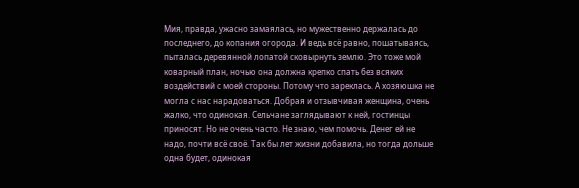Мия, правда, ужасно замаялась, но мужественно держалась до последнего, до копания огорода. И ведь всё равно, пошатываясь, пыталась деревянной лопатой сковырнуть землю. Это тоже мой коварный план, ночью она должна крепко спать без всяких воздействий с моей стороны. Потому что зареклась. А хозяюшка не могла с нас нарадоваться. Добрая и отзывчивая женщина, очень жалко, что одинокая. Сельчане заглядывают к ней, гостинцы приносят. Но не очень часто. Не знаю, чем помочь. Денег ей не надо, почти всё своё. Так бы лет жизни добавила, но тогда дольше одна будет, одинокая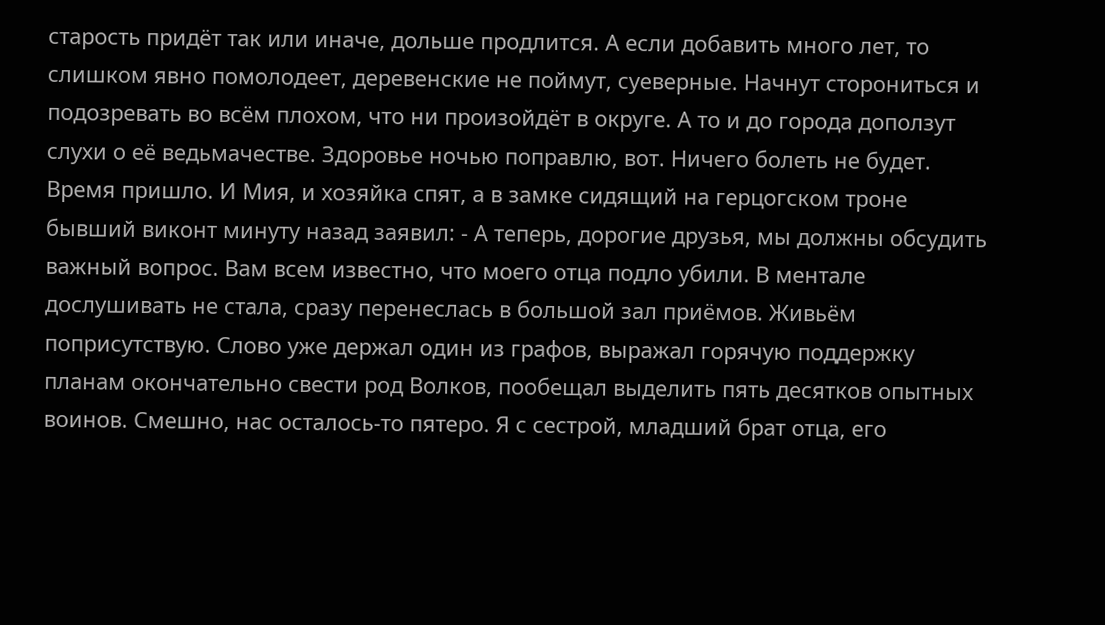старость придёт так или иначе, дольше продлится. А если добавить много лет, то слишком явно помолодеет, деревенские не поймут, суеверные. Начнут сторониться и подозревать во всём плохом, что ни произойдёт в округе. А то и до города доползут слухи о её ведьмачестве. Здоровье ночью поправлю, вот. Ничего болеть не будет.
Время пришло. И Мия, и хозяйка спят, а в замке сидящий на герцогском троне бывший виконт минуту назад заявил: - А теперь, дорогие друзья, мы должны обсудить важный вопрос. Вам всем известно, что моего отца подло убили. В ментале дослушивать не стала, сразу перенеслась в большой зал приёмов. Живьём поприсутствую. Слово уже держал один из графов, выражал горячую поддержку планам окончательно свести род Волков, пообещал выделить пять десятков опытных воинов. Смешно, нас осталось-то пятеро. Я с сестрой, младший брат отца, его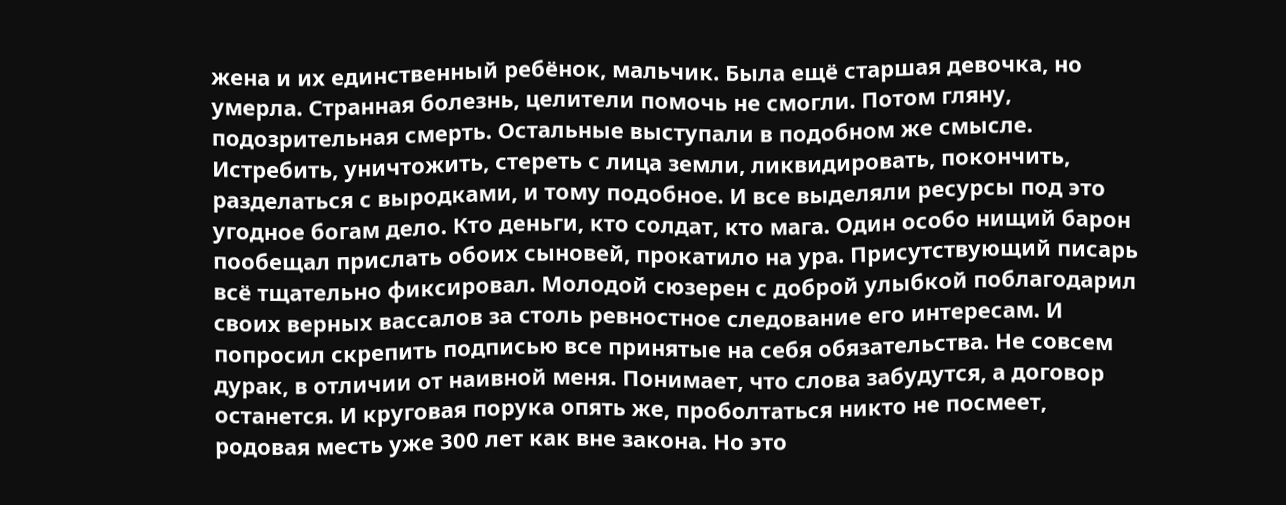жена и их единственный ребёнок, мальчик. Была ещё старшая девочка, но умерла. Странная болезнь, целители помочь не смогли. Потом гляну, подозрительная смерть. Остальные выступали в подобном же смысле. Истребить, уничтожить, стереть с лица земли, ликвидировать, покончить, разделаться с выродками, и тому подобное. И все выделяли ресурсы под это угодное богам дело. Кто деньги, кто солдат, кто мага. Один особо нищий барон пообещал прислать обоих сыновей, прокатило на ура. Присутствующий писарь всё тщательно фиксировал. Молодой сюзерен с доброй улыбкой поблагодарил своих верных вассалов за столь ревностное следование его интересам. И попросил скрепить подписью все принятые на себя обязательства. Не совсем дурак, в отличии от наивной меня. Понимает, что слова забудутся, а договор останется. И круговая порука опять же, проболтаться никто не посмеет, родовая месть уже 300 лет как вне закона. Но это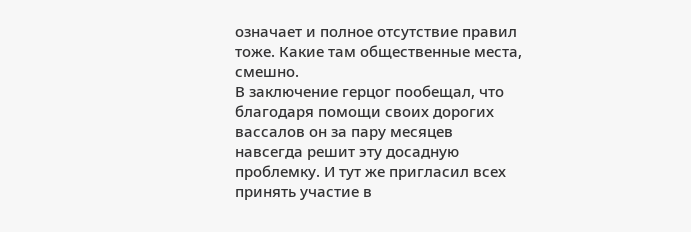означает и полное отсутствие правил тоже. Какие там общественные места, смешно.
В заключение герцог пообещал, что благодаря помощи своих дорогих вассалов он за пару месяцев навсегда решит эту досадную проблемку. И тут же пригласил всех принять участие в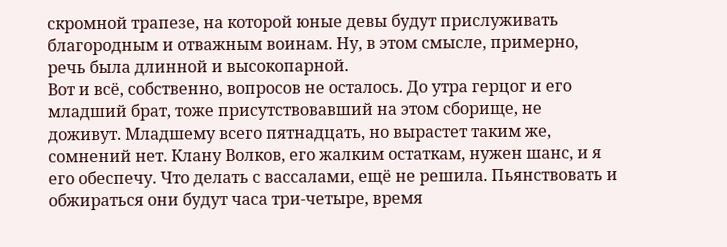скромной трапезе, на которой юные девы будут прислуживать благородным и отважным воинам. Ну, в этом смысле, примерно, речь была длинной и высокопарной.
Вот и всё, собственно, вопросов не осталось. До утра герцог и его младший брат, тоже присутствовавший на этом сборище, не доживут. Младшему всего пятнадцать, но вырастет таким же, сомнений нет. Клану Волков, его жалким остаткам, нужен шанс, и я его обеспечу. Что делать с вассалами, ещё не решила. Пьянствовать и обжираться они будут часа три-четыре, время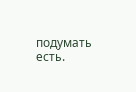подумать есть.